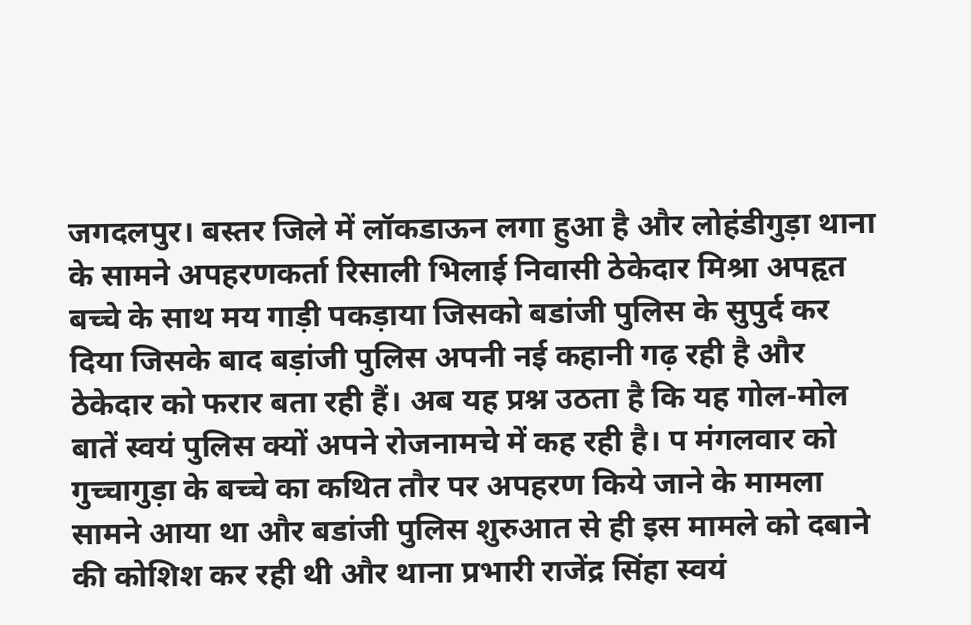जगदलपुर। बस्तर जिले में लॉकडाऊन लगा हुआ है और लोहंडीगुड़ा थाना के सामने अपहरणकर्ता रिसाली भिलाई निवासी ठेकेदार मिश्रा अपहृत बच्चे के साथ मय गाड़ी पकड़ाया जिसको बडांजी पुलिस के सुपुर्द कर दिया जिसके बाद बड़ांजी पुलिस अपनी नई कहानी गढ़ रही है और ठेकेदार को फरार बता रही हैं। अब यह प्रश्न उठता है कि यह गोल-मोल बातें स्वयं पुलिस क्यों अपने रोजनामचे में कह रही है। प मंगलवार को गुच्चागुड़ा के बच्चे का कथित तौर पर अपहरण किये जाने के मामला सामने आया था और बडांजी पुलिस शुरुआत से ही इस मामले को दबाने की कोशिश कर रही थी और थाना प्रभारी राजेंद्र सिंहा स्वयं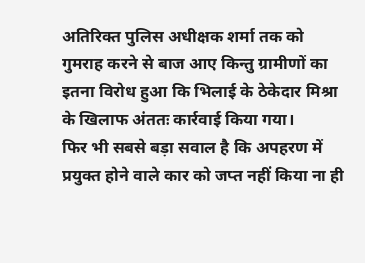अतिरिक्त पुलिस अधीक्षक शर्मा तक को गुमराह करने से बाज आए किन्तु ग्रामीणों का इतना विरोध हुआ कि भिलाई के ठेकेदार मिश्रा के खिलाफ अंततः कार्रवाई किया गया।
फिर भी सबसे बड़ा सवाल है कि अपहरण में प्रयुक्त होने वाले कार को जप्त नहीं किया ना ही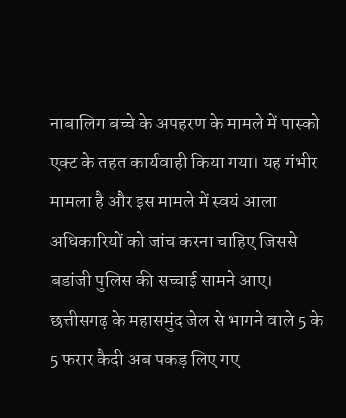नाबालिग बच्चे के अपहरण के मामले में पास्को एक्ट के तहत कार्यवाही किया गया। यह गंभीर मामला है और इस मामले में स्वयं आला अधिकारियों को जांच करना चाहिए जिससे बडांजी पुलिस की सच्चाई सामने आए।
छत्तीसगढ़ के महासमुंद जेल से भागने वाले 5 के 5 फरार कैदी अब पकड़ लिए गए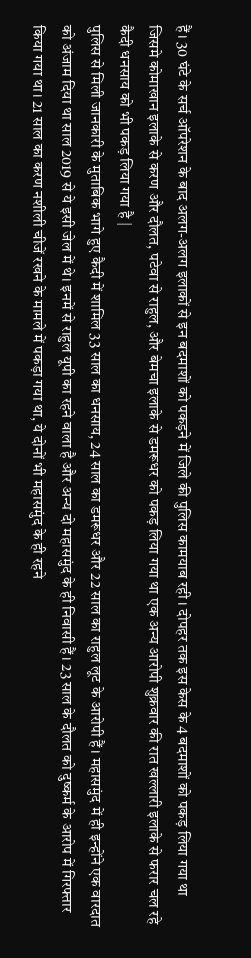हैं। 30 घंटे के सर्च ऑपरेशन के बाद अलग-अलग इलाकों से इन बदमाशों को पकड़ने में जिले की पुलिस कामयाब रही । दोपहर तक इस केस के 4 बदमाशों को पकड़ लिया गया था जिसमे कोमाखान इलाके से करण और दौलत, पटेवा से राहुल, और बेमचा इलाके से डमरूधर को पकड़ लिया गया था एक अन्य आरोपी शुक्रवार की रात खल्लारी इलाके से फरार चल रहे कैदी धनसाय को भी पकड़ लिया गया है |
पुलिस से मिली जानकारी के मुताबिक भागे हुए कैदी में शामिल 33 साल का धनसाय, 24 साल का डमरूधर और 22 साल का राहुल लूट के आरोपी हैं। महासमुंद में ही इन्होंने एक वारदात को अंजाम दिया था साल 2019 से ये इसी जेल में थे। इनमें से राहुल यूपी का रहने वाला है और अन्य दो महासमुंद के ही निवासी हैं। 23 साल के दौलत को दुष्कर्म के आरोप में गिरफ्तार किया गया था। 21 साल का करण नशीली चीजें रखने के मामले में पकड़ा गया था, ये दोनों भी महासमुंद के ही रहने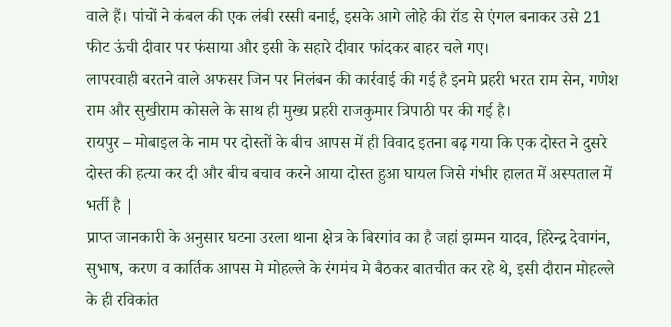वाले हैं। पांचों ने कंबल की एक लंबी रस्सी बनाई, इसके आगे लोहे की रॉड से एंगल बनाकर उसे 21 फीट ऊंची दीवार पर फंसाया और इसी के सहारे दीवार फांदकर बाहर चले गए।
लापरवाही बरतने वाले अफसर जिन पर निलंबन की कार्रवाई की गई है इनमे प्रहरी भरत राम सेन, गणेश राम और सुखीराम कोसले के साथ ही मुख्य प्रहरी राजकुमार त्रिपाठी पर की गई है।
रायपुर – मोबाइल के नाम पर दोस्तों के बीच आपस में ही विवाद इतना बढ़ गया कि एक दोस्त ने दुसरे दोस्त की हत्या कर दी और बीच बचाव करने आया दोस्त हुआ घायल जिसे गंभीर हालत में अस्पताल में भर्ती है |
प्राप्त जानकारी के अनुसार घटना उरला थाना क्षेत्र के बिरगांव का है जहां झम्मन यादव, हिरेन्द्र देवागंन, सुभाष, करण व कार्तिक आपस मे मोहल्ले के रंगमंच मे बैठकर बातचीत कर रहे थे, इसी दौरान मोहल्ले के ही रविकांत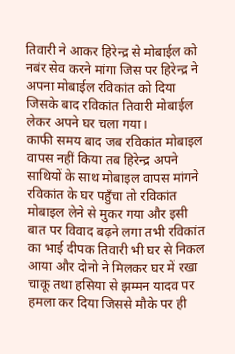तिवारी ने आकर हिरेन्द्र से मोबाईल को नबंर सेव करने मांगा जिस पर हिरेन्द्र ने अपना मोबाईल रविकांत को दिया जिसके बाद रविकांत तिवारी मोबाईल लेकर अपने घर चला गया।
काफी समय बाद जब रविकांत मोबाइल वापस नहीं किया तब हिरेन्द्र अपने साथियों के साथ मोबाइल वापस मांगने रविकांत के घर पहुँचा तो रविकांत मोबाइल लेने से मुकर गया और इसी बात पर विवाद बढ़ने लगा तभी रविकांत का भाई दीपक तिवारी भी घर से निकल आया और दोनो ने मिलकर घर में रखा चाकू तथा हसिया से झम्मन यादव पर हमला कर दिया जिससे मौके पर ही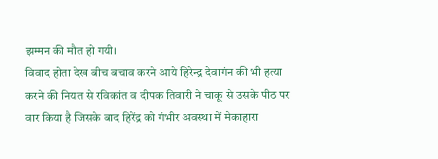झम्मन की मौत हो गयी।
विवाद होता देख बीच बचाव करने आये हिरेन्द्र देवागंन की भी हत्या करने की नियत से रविकांत व दीपक तिवारी ने चाकू से उसके पीठ पर वार किया है जिसके बाद हिरेंद्र को गंभीर अवस्था में मेकाहारा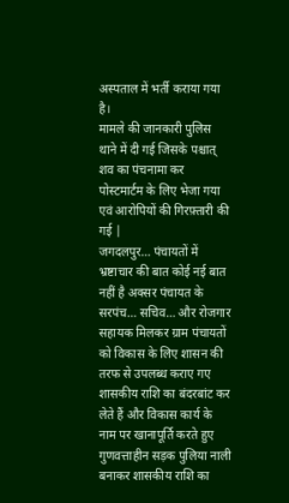अस्पताल में भर्ती कराया गया है।
मामले की जानकारी पुलिस थाने में दी गई जिसके पश्चात् शव का पंचनामा कर पोस्टमार्टम के लिए भेजा गया एवं आरोपियों की गिरफ़्तारी की गई |
जगदलपुर… पंचायतों में भ्रष्टाचार की बात कोई नई बात नहीं है अक्सर पंचायत के सरपंच… सचिव… और रोजगार सहायक मिलकर ग्राम पंचायतों को विकास के लिए शासन की तरफ से उपलब्ध कराए गए शासकीय राशि का बंदरबांट कर लेते हैं और विकास कार्य के नाम पर खानापूर्ति करते हुए गुणवत्ताहीन सड़क पुलिया नाली बनाकर शासकीय राशि का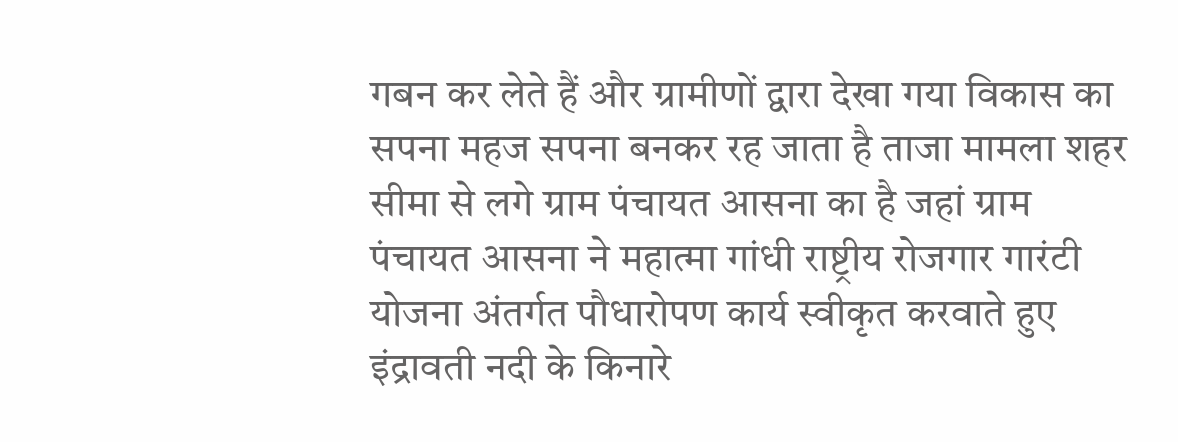गबन कर लेते हैं और ग्रामीणों द्वारा देखा गया विकास का सपना महज सपना बनकर रह जाता है ताजा मामला शहर सीमा से लगे ग्राम पंचायत आसना का है जहां ग्राम पंचायत आसना ने महात्मा गांधी राष्ट्रीय रोजगार गारंटी योजना अंतर्गत पौधारोपण कार्य स्वीकृत करवाते हुए इंद्रावती नदी के किनारे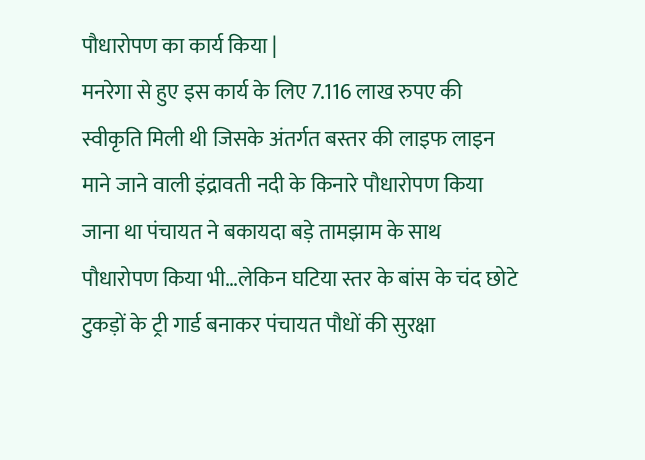पौधारोपण का कार्य किया |
मनरेगा से हुए इस कार्य के लिए 7.116 लाख रुपए की स्वीकृति मिली थी जिसके अंतर्गत बस्तर की लाइफ लाइन माने जाने वाली इंद्रावती नदी के किनारे पौधारोपण किया जाना था पंचायत ने बकायदा बड़े तामझाम के साथ पौधारोपण किया भी…लेकिन घटिया स्तर के बांस के चंद छोटे टुकड़ों के ट्री गार्ड बनाकर पंचायत पौधों की सुरक्षा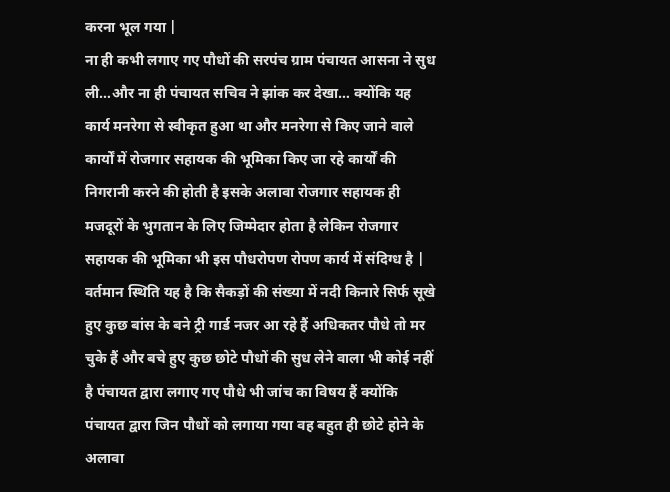करना भूल गया |
ना ही कभी लगाए गए पौधों की सरपंच ग्राम पंचायत आसना ने सुध ली…और ना ही पंचायत सचिव ने झांक कर देखा… क्योंकि यह कार्य मनरेगा से स्वीकृत हुआ था और मनरेगा से किए जाने वाले कार्यों में रोजगार सहायक की भूमिका किए जा रहे कार्यों की निगरानी करने की होती है इसके अलावा रोजगार सहायक ही मजदूरों के भुगतान के लिए जिम्मेदार होता है लेकिन रोजगार सहायक की भूमिका भी इस पौधरोपण रोपण कार्य में संदिग्ध है |
वर्तमान स्थिति यह है कि सैकड़ों की संख्या में नदी किनारे सिर्फ सूखे हुए कुछ बांस के बने ट्री गार्ड नजर आ रहे हैं अधिकतर पौधे तो मर चुके हैं और बचे हुए कुछ छोटे पौधों की सुध लेने वाला भी कोई नहीं है पंचायत द्वारा लगाए गए पौधे भी जांच का विषय हैं क्योंकि पंचायत द्वारा जिन पौधों को लगाया गया वह बहुत ही छोटे होने के अलावा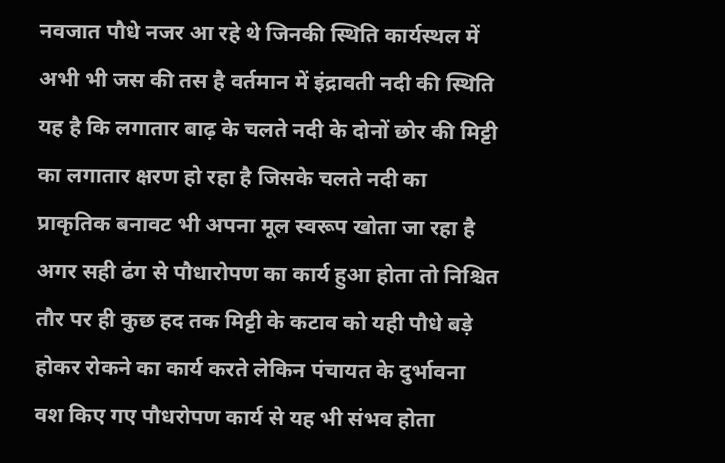नवजात पौधे नजर आ रहे थे जिनकी स्थिति कार्यस्थल में अभी भी जस की तस है वर्तमान में इंद्रावती नदी की स्थिति यह है कि लगातार बाढ़ के चलते नदी के दोनों छोर की मिट्टी का लगातार क्षरण हो रहा है जिसके चलते नदी का प्राकृतिक बनावट भी अपना मूल स्वरूप खोता जा रहा है अगर सही ढंग से पौधारोपण का कार्य हुआ होता तो निश्चित तौर पर ही कुछ हद तक मिट्टी के कटाव को यही पौधे बड़े होकर रोकने का कार्य करते लेकिन पंचायत के दुर्भावना वश किए गए पौधरोपण कार्य से यह भी संभव होता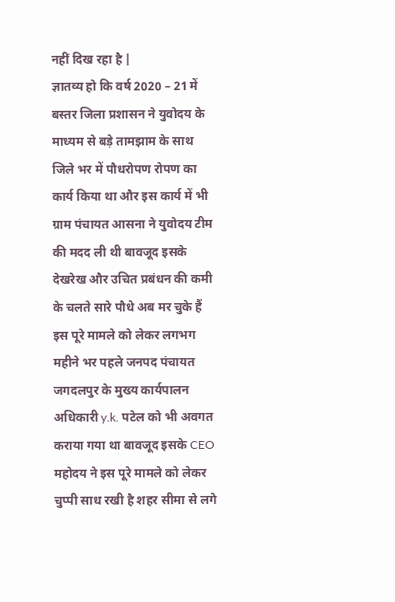नहीं दिख रहा है |
ज्ञातव्य हो कि वर्ष 2020 – 21 में बस्तर जिला प्रशासन ने युवोदय के माध्यम से बड़े तामझाम के साथ जिले भर में पौधरोपण रोपण का कार्य किया था और इस कार्य में भी ग्राम पंचायत आसना ने युवोदय टीम की मदद ली थी बावजूद इसके देखरेख और उचित प्रबंधन की कमी के चलते सारे पौधे अब मर चुके हैं इस पूरे मामले को लेकर लगभग महीने भर पहले जनपद पंचायत जगदलपुर के मुख्य कार्यपालन अधिकारी y.k. पटेल को भी अवगत कराया गया था बावजूद इसके CEO महोदय ने इस पूरे मामले को लेकर चुप्पी साध रखी है शहर सीमा से लगे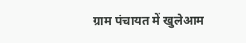ग्राम पंचायत में खुलेआम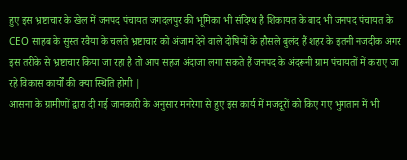हुए इस भ्रष्टाचार के खेल में जनपद पंचायत जगदलपुर की भूमिका भी संदिग्ध है शिकायत के बाद भी जनपद पंचायत के CEO साहब के सुस्त रवैया के चलते भ्रष्टाचार को अंजाम देने वाले दोषियों के हौसले बुलंद हैं शहर के इतनी नजदीक अगर इस तरीके से भ्रष्टाचार किया जा रहा है तो आप सहज अंदाजा लगा सकते हैं जनपद के अंदरूनी ग्राम पंचायतों में कराए जा रहे विकास कार्यों की क्या स्थिति होगी |
आसना के ग्रामीणों द्वारा दी गई जानकारी के अनुसार मनरेगा से हुए इस कार्य में मजदूरों को किए गए भुगतान में भी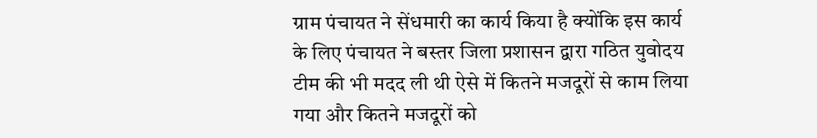ग्राम पंचायत ने सेंधमारी का कार्य किया है क्योंकि इस कार्य के लिए पंचायत ने बस्तर जिला प्रशासन द्वारा गठित युवोदय टीम की भी मदद ली थी ऐसे में कितने मजदूरों से काम लिया गया और कितने मजदूरों को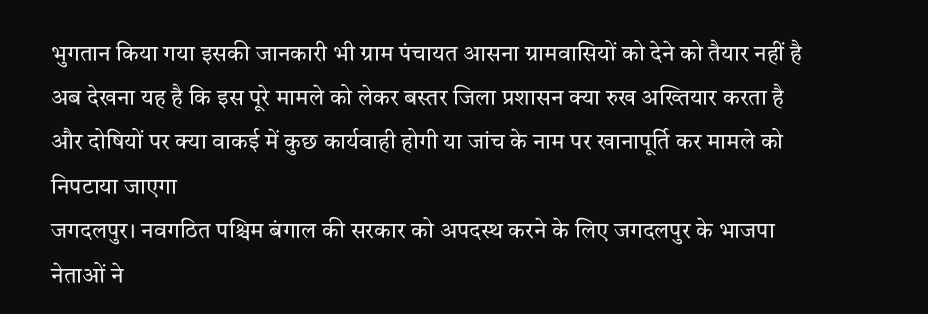भुगतान किया गया इसकी जानकारी भी ग्राम पंचायत आसना ग्रामवासियों को देने को तैयार नहीं है अब देखना यह है कि इस पूरे मामले को लेकर बस्तर जिला प्रशासन क्या रुख अख्तियार करता है और दोषियों पर क्या वाकई में कुछ कार्यवाही होगी या जांच के नाम पर खानापूर्ति कर मामले को निपटाया जाएगा
जगदलपुर। नवगठित पश्चिम बंगाल की सरकार को अपदस्थ करने के लिए जगदलपुर के भाजपा नेताओं ने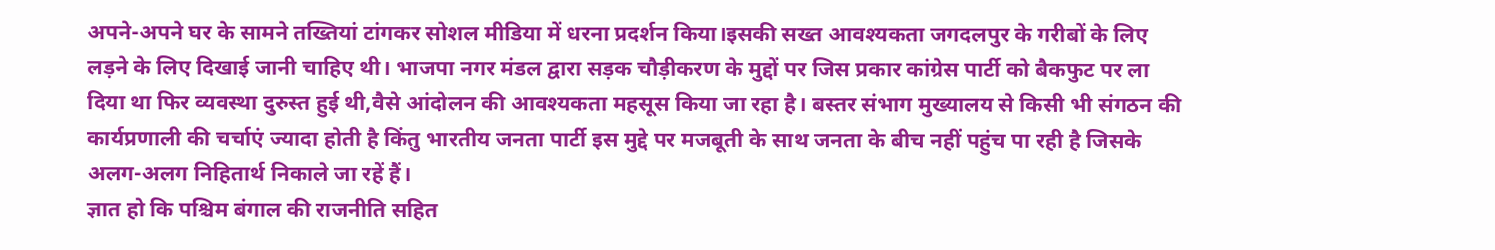अपने-अपने घर के सामने तख्तियां टांगकर सोशल मीडिया में धरना प्रदर्शन किया।इसकी सख्त आवश्यकता जगदलपुर के गरीबों के लिए लड़ने के लिए दिखाई जानी चाहिए थी। भाजपा नगर मंडल द्वारा सड़क चौड़ीकरण के मुद्दों पर जिस प्रकार कांग्रेस पार्टी को बैकफुट पर ला दिया था फिर व्यवस्था दुरुस्त हुई थी,वैसे आंदोलन की आवश्यकता महसूस किया जा रहा है। बस्तर संभाग मुख्यालय से किसी भी संगठन की कार्यप्रणाली की चर्चाएं ज्यादा होती है किंतु भारतीय जनता पार्टी इस मुद्दे पर मजबूती के साथ जनता के बीच नहीं पहुंच पा रही है जिसके अलग-अलग निहितार्थ निकाले जा रहें हैं।
ज्ञात हो कि पश्चिम बंगाल की राजनीति सहित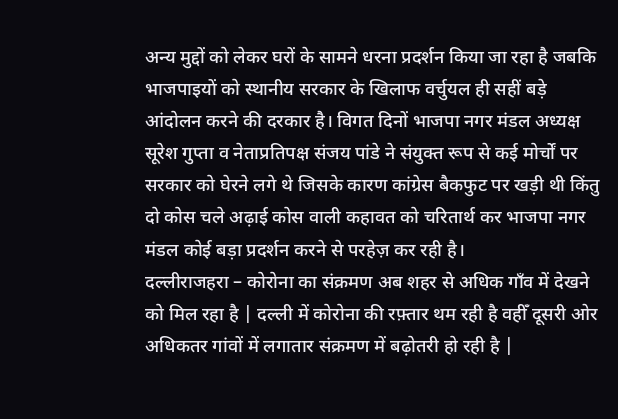अन्य मुद्दों को लेकर घरों के सामने धरना प्रदर्शन किया जा रहा है जबकि भाजपाइयों को स्थानीय सरकार के खिलाफ वर्चुयल ही सहीं बड़े आंदोलन करने की दरकार है। विगत दिनों भाजपा नगर मंडल अध्यक्ष सूरेश गुप्ता व नेताप्रतिपक्ष संजय पांडे ने संयुक्त रूप से कई मोर्चों पर सरकार को घेरने लगे थे जिसके कारण कांग्रेस बैकफुट पर खड़ी थी किंतु दो कोस चले अढ़ाई कोस वाली कहावत को चरितार्थ कर भाजपा नगर मंडल कोई बड़ा प्रदर्शन करने से परहेज़ कर रही है।
दल्लीराजहरा – कोरोना का संक्रमण अब शहर से अधिक गाँव में देखने को मिल रहा है | दल्ली में कोरोना की रफ़्तार थम रही है वहीँ दूसरी ओर अधिकतर गांवों में लगातार संक्रमण में बढ़ोतरी हो रही है |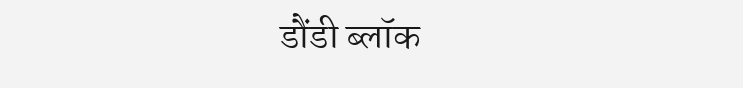डौंडी ब्लॉक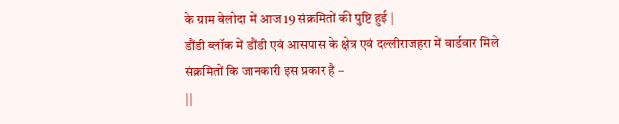के ग्राम बेलोदा में आज 19 संक्रमितों की पुष्टि हुई |
डौंडी ब्लॉक में डौंडी एवं आसपास के क्षेत्र एवं दल्लीराजहरा में वार्डवार मिले संक्रमितों कि जानकारी इस प्रकार है –
||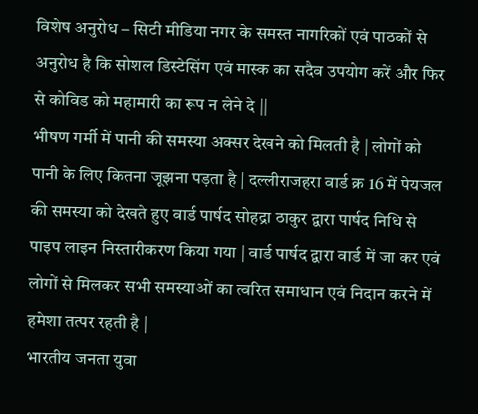विशेष अनुरोध – सिटी मीडिया नगर के समस्त नागरिकों एवं पाठकों से अनुरोध है कि सोशल डिस्टेसिंग एवं मास्क का सदैव उपयोग करें और फिर से कोविड को महामारी का रूप न लेने दे ||
भीषण गर्मी में पानी की समस्या अक्सर देखने को मिलती है | लोगों को पानी के लिए कितना जूझना पड़ता है | दल्लीराजहरा वार्ड क्र 16 में पेयजल की समस्या को देखते हुए वार्ड पार्षद सोहद्रा ठाकुर द्वारा पार्षद निधि से पाइप लाइन निस्तारीकरण किया गया | वार्ड पार्षद द्वारा वार्ड में जा कर एवं लोगों से मिलकर सभी समस्याओं का त्वरित समाधान एवं निदान करने में हमेशा तत्पर रहती है |
भारतीय जनता युवा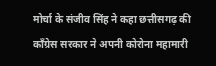मोर्चा के संजीव सिंह ने कहा छत्तीसगढ़ की कॉंग्रेस सरकार ने अपनी कोरोना महामारी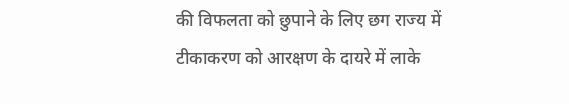की विफलता को छुपाने के लिए छग राज्य में टीकाकरण को आरक्षण के दायरे में लाके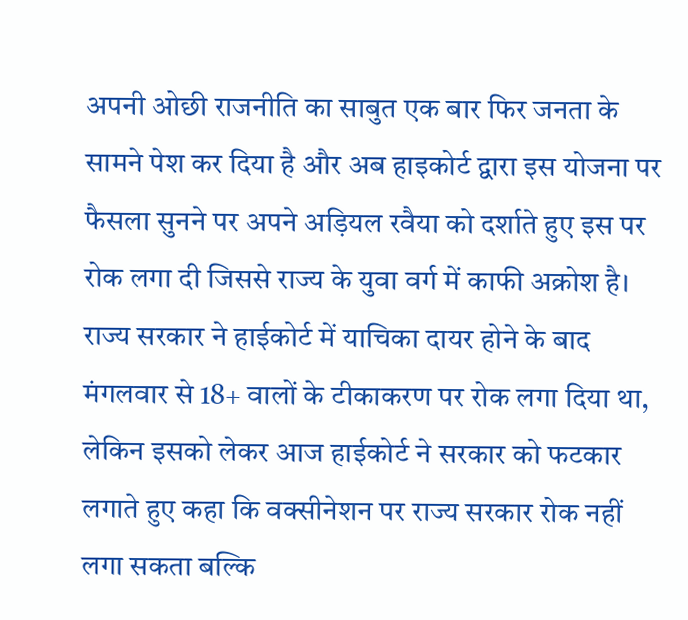अपनी ओछी राजनीति का साबुत एक बार फिर जनता के सामने पेश कर दिया है और अब हाइकोर्ट द्वारा इस योजना पर फैसला सुनने पर अपने अड़ियल रवैया को दर्शाते हुए इस पर रोक लगा दी जिससे राज्य के युवा वर्ग में काफी अक्रोश है। राज्य सरकार ने हाईकोर्ट में याचिका दायर होने के बाद मंगलवार से 18+ वालों के टीकाकरण पर रोक लगा दिया था, लेकिन इसको लेकर आज हाईकोर्ट ने सरकार को फटकार लगाते हुए कहा कि वक्सीनेशन पर राज्य सरकार रोक नहीं लगा सकता बल्कि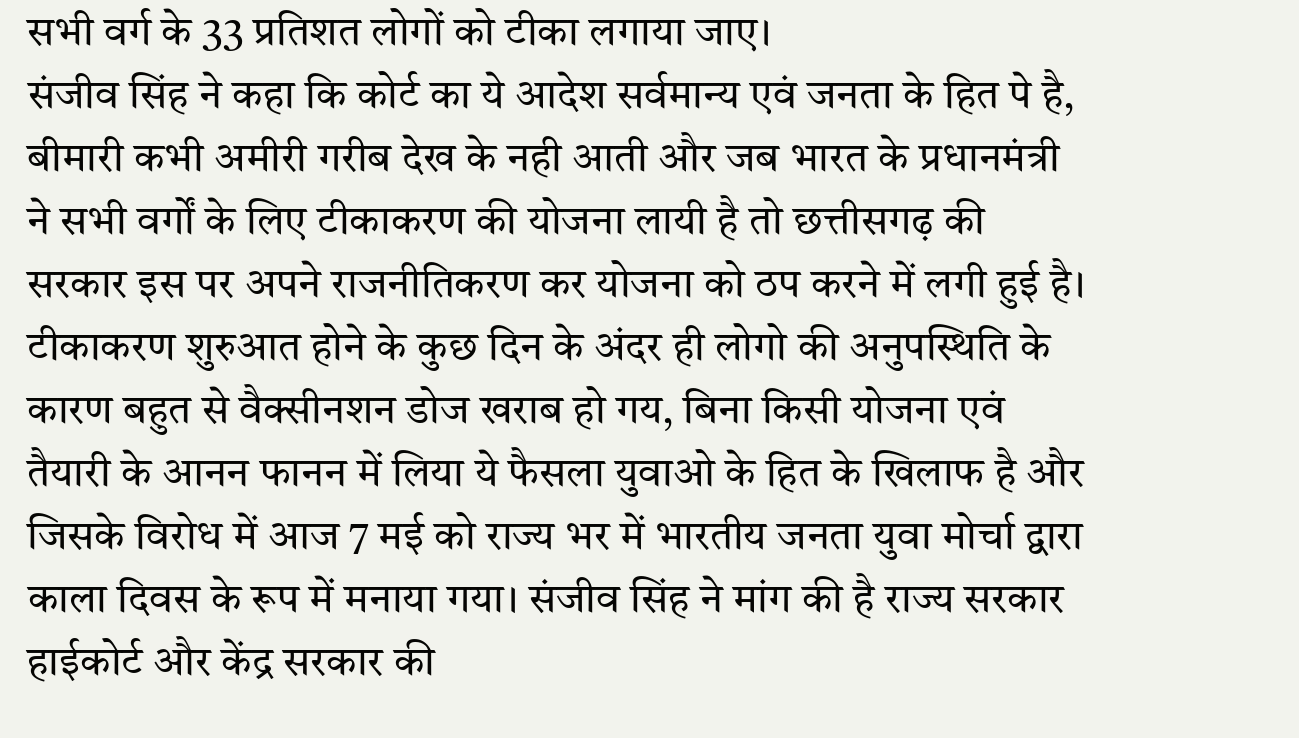सभी वर्ग के 33 प्रतिशत लोगों को टीका लगाया जाए।
संजीव सिंह ने कहा कि कोर्ट का ये आदेश सर्वमान्य एवं जनता के हित पे है, बीमारी कभी अमीरी गरीब देख के नही आती और जब भारत के प्रधानमंत्री ने सभी वर्गों के लिए टीकाकरण की योजना लायी है तो छत्तीसगढ़ की सरकार इस पर अपने राजनीतिकरण कर योजना को ठप करने में लगी हुई है। टीकाकरण शुरुआत होने के कुछ दिन के अंदर ही लोगो की अनुपस्थिति के कारण बहुत से वैक्सीनशन डोज खराब हो गय, बिना किसी योजना एवं तैयारी के आनन फानन में लिया ये फैसला युवाओ के हित के खिलाफ है और जिसके विरोध में आज 7 मई को राज्य भर में भारतीय जनता युवा मोर्चा द्वारा काला दिवस के रूप में मनाया गया। संजीव सिंह ने मांग की है राज्य सरकार हाईकोर्ट और केंद्र सरकार की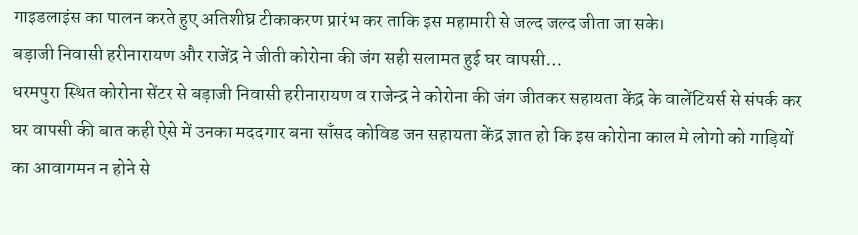गाइडलाइंस का पालन करते हुए अतिशीघ्र टीकाकरण प्रारंभ कर ताकि इस महामारी से जल्द जल्द जीता जा सके।
बड़ाजी निवासी हरीनारायण और राजेंद्र ने जीती कोरोना की जंग सही सलामत हुई घर वापसी…
धरमपुरा स्थित कोरोना सेंटर से बड़ाजी निवासी हरीनारायण व राजेन्द्र ने कोरोना की जंग जीतकर सहायता केंद्र के वालेंटियर्स से संपर्क कर घर वापसी की बात कही ऐसे में उनका मददगार बना साँसद कोविड जन सहायता केंद्र ज्ञात हो कि इस कोरोना काल मे लोगो को गाड़ियों का आवागमन न होने से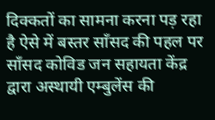दिक्कतों का सामना करना पड़ रहा है ऐसे में बस्तर साँसद की पहल पर साँसद कोविड जन सहायता केंद्र द्वारा अस्थायी एम्बुलेंस की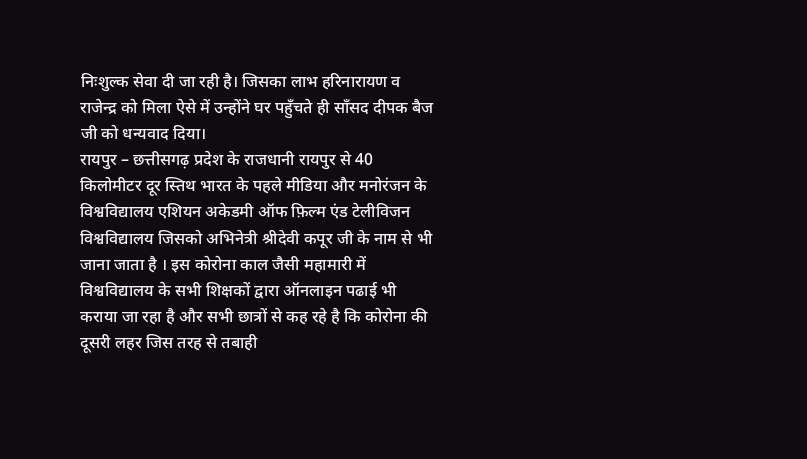निःशुल्क सेवा दी जा रही है। जिसका लाभ हरिनारायण व राजेन्द्र को मिला ऐसे में उन्होंने घर पहुँचते ही साँसद दीपक बैज जी को धन्यवाद दिया।
रायपुर – छत्तीसगढ़ प्रदेश के राजधानी रायपुर से 40 किलोमीटर दूर स्तिथ भारत के पहले मीडिया और मनोरंजन के विश्वविद्यालय एशियन अकेडमी ऑफ फ़िल्म एंड टेलीविजन विश्वविद्यालय जिसको अभिनेत्री श्रीदेवी कपूर जी के नाम से भी जाना जाता है । इस कोरोना काल जैसी महामारी में विश्वविद्यालय के सभी शिक्षकों द्वारा ऑनलाइन पढाई भी कराया जा रहा है और सभी छात्रों से कह रहे है कि कोरोना की दूसरी लहर जिस तरह से तबाही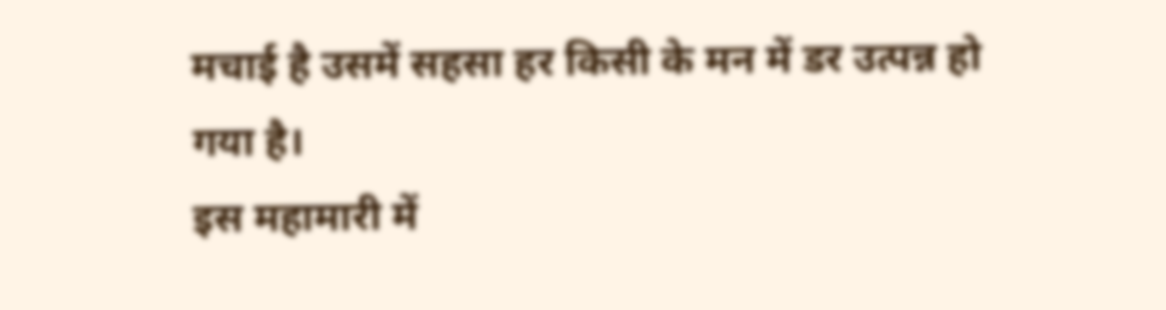मचाई है उसमें सहसा हर किसी के मन में डर उत्पन्न हो गया है।
इस महामारी में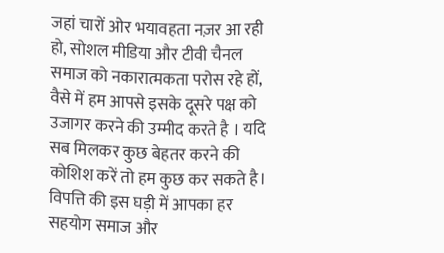जहां चारों ओर भयावहता नज़र आ रही हो, सोशल मीडिया और टीवी चैनल समाज को नकारात्मकता परोस रहे हों, वैसे में हम आपसे इसके दूसरे पक्ष को उजागर करने की उम्मीद करते है । यदि सब मिलकर कुछ बेहतर करने की कोशिश करें तो हम कुछ कर सकते है। विपत्ति की इस घड़ी में आपका हर सहयोग समाज और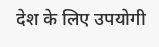देश के लिए उपयोगी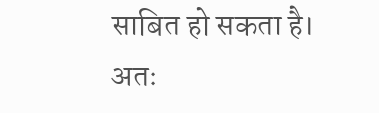साबित हो सकता है। अतः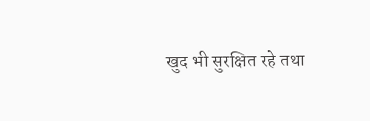खुद भी सुरक्षित रहे तथा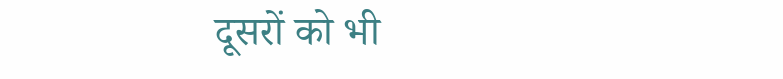दूसरों को भी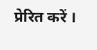प्रेरित करें ।